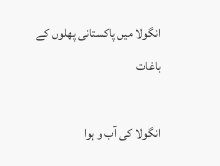انگولا میں پاکستانی پھلوں کے باغات

انگولا کی آب و ہوا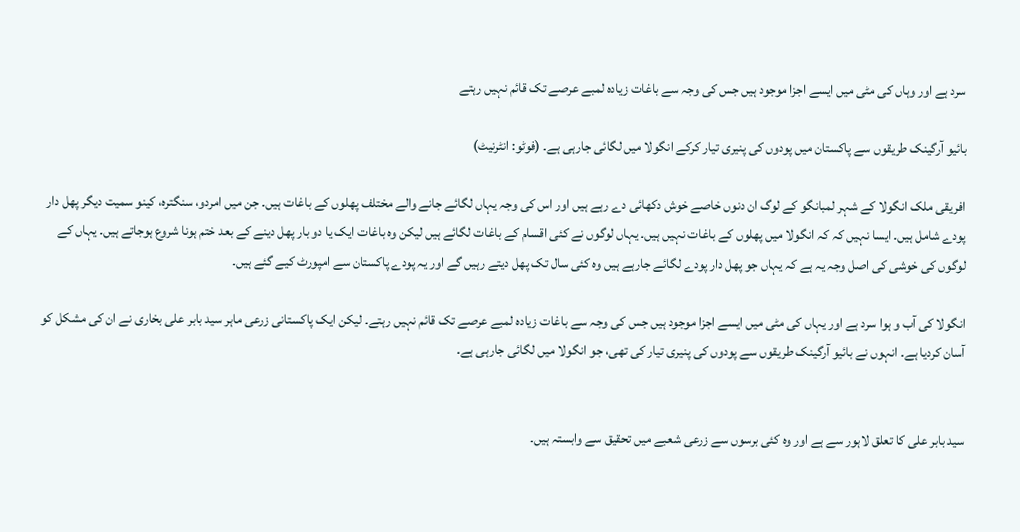سرد ہے اور وہاں کی مٹی میں ایسے اجزا موجود ہیں جس کی وجہ سے باغات زیادہ لمبے عرصے تک قائم نہیں رہتے

بائیو آرگینک طریقوں سے پاکستان میں پودوں کی پنیری تیار کرکے انگولا میں لگائی جارہی ہے۔ (فوٹو: انٹرنیٹ)

افریقی ملک انگولا کے شہر لمبانگو کے لوگ ان دنوں خاصے خوش دکھائی دے رہے ہیں اور اس کی وجہ یہاں لگائے جانے والے مختلف پھلوں کے باغات ہیں۔ جن میں امردو، سنگترہ، کینو سمیت دیگر پھل دار پودے شامل ہیں۔ ایسا نہیں کہ کہ انگولا میں پھلوں کے باغات نہیں ہیں۔ یہاں لوگوں نے کئی اقسام کے باغات لگائے ہیں لیکن وہ باغات ایک یا دو بار پھل دینے کے بعد ختم ہونا شروع ہوجاتے ہیں۔ یہاں کے لوگوں کی خوشی کی اصل وجہ یہ ہے کہ یہاں جو پھل دار پودے لگائے جارہے ہیں وہ کئی سال تک پھل دیتے رہیں گے اور یہ پودے پاکستان سے امپورٹ کیے گئے ہیں۔

انگولا کی آب و ہوا سرد ہے اور یہاں کی مٹی میں ایسے اجزا موجود ہیں جس کی وجہ سے باغات زیادہ لمبے عرصے تک قائم نہیں رہتے۔ لیکن ایک پاکستانی زرعی ماہر سید بابر علی بخاری نے ان کی مشکل کو آسان کردیا ہے۔ انہوں نے بائیو آرگینک طریقوں سے پودوں کی پنیری تیار کی تھی، جو انگولا میں لگائی جارہی ہے۔


سید بابر علی کا تعلق لاہور سے ہے اور وہ کئی برسوں سے زرعی شعبے میں تحقیق سے وابستہ ہیں۔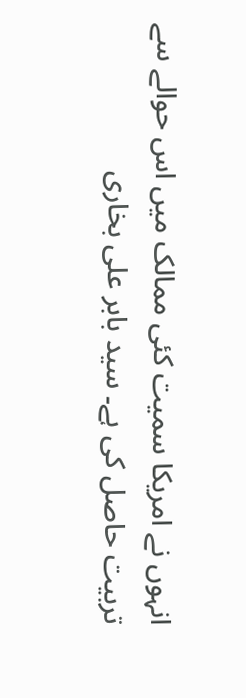انہوں نے امریکا سمیت کئی ممالک میں اس حوالے سے تربیت حاصل کی ہے۔ سید بابر علی بخاری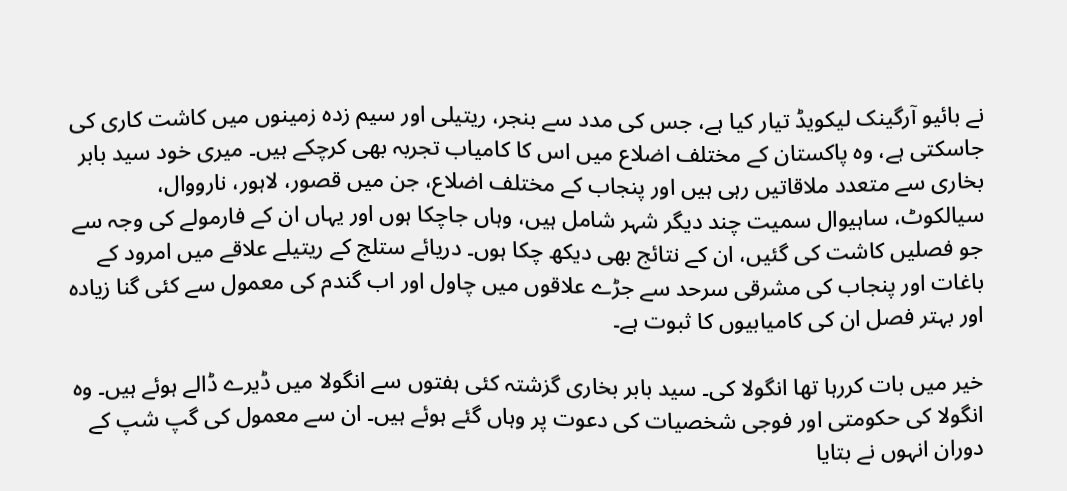نے بائیو آرگینک لیکویڈ تیار کیا ہے، جس کی مدد سے بنجر، ریتیلی اور سیم زدہ زمینوں میں کاشت کاری کی جاسکتی ہے، وہ پاکستان کے مختلف اضلاع میں اس کا کامیاب تجربہ بھی کرچکے ہیں۔ میری خود سید بابر بخاری سے متعدد ملاقاتیں رہی ہیں اور پنجاب کے مختلف اضلاع، جن میں قصور، لاہور، نارووال، سیالکوٹ، ساہیوال سمیت چند دیگر شہر شامل ہیں، وہاں جاچکا ہوں اور یہاں ان کے فارمولے کی وجہ سے جو فصلیں کاشت کی گئیں، ان کے نتائج بھی دیکھ چکا ہوں۔ دریائے ستلج کے ریتیلے علاقے میں امرود کے باغات اور پنجاب کی مشرقی سرحد سے جڑے علاقوں میں چاول اور اب گندم کی معمول سے کئی گنا زیادہ اور بہتر فصل ان کی کامیابیوں کا ثبوت ہے۔

خیر میں بات کررہا تھا انگولا کی۔ سید بابر بخاری گزشتہ کئی ہفتوں سے انگولا میں ڈیرے ڈالے ہوئے ہیں۔ وہ انگولا کی حکومتی اور فوجی شخصیات کی دعوت پر وہاں گئے ہوئے ہیں۔ ان سے معمول کی گپ شپ کے دوران انہوں نے بتایا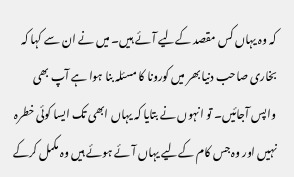کہ وہ یہاں کس مقصد کےلیے آئے ہیں۔ میں نے ان سے کہا کہ بخاری صاحب دنیا بھر میں کورونا کا مسئلہ بنا ہوا ہے آپ بھی واپس آجائیں۔ تو انہوں نے بتایا کہ یہاں ابھی تک ایسا کوئی خطرہ نہیں اور وہ جس کام کےلیے یہاں آئے ہوئے ہیں وہ مکمل کرکے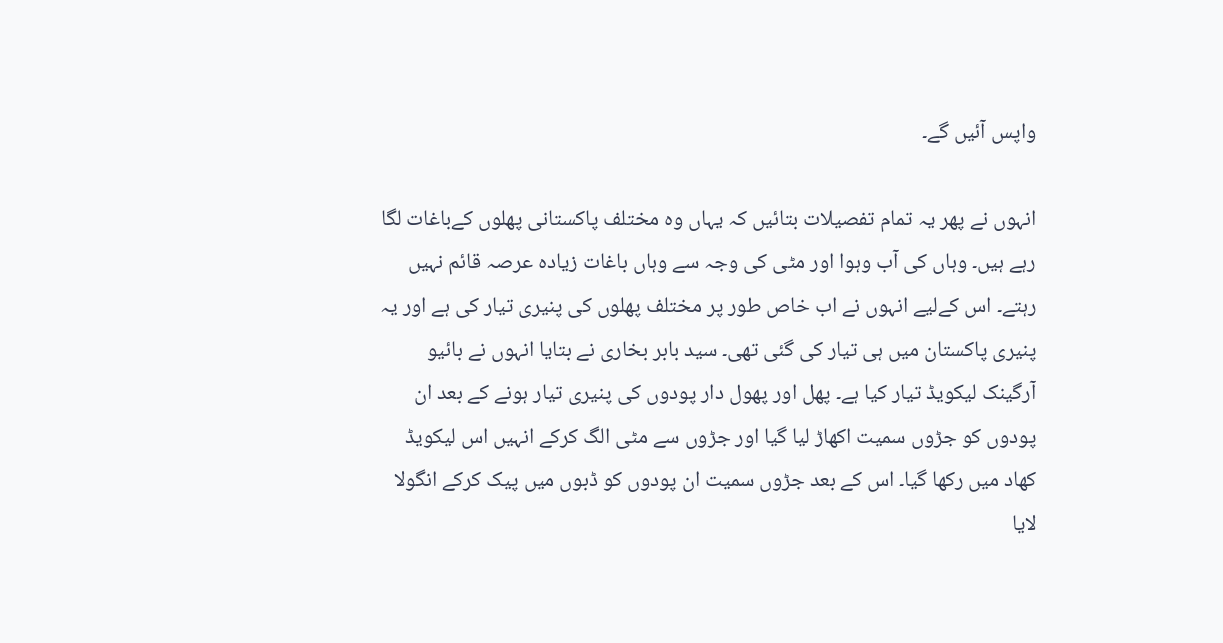واپس آئیں گے۔

انہوں نے پھر یہ تمام تفصیلات بتائیں کہ یہاں وہ مختلف پاکستانی پھلوں کےباغات لگا رہے ہیں۔ وہاں کی آب وہوا اور مٹی کی وجہ سے وہاں باغات زیادہ عرصہ قائم نہیں رہتے۔ اس کےلیے انہوں نے اب خاص طور پر مختلف پھلوں کی پنیری تیار کی ہے اور یہ پنیری پاکستان میں ہی تیار کی گئی تھی۔ سید بابر بخاری نے بتایا انہوں نے بائیو آرگینک لیکویڈ تیار کیا ہے۔ پھل اور پھول دار پودوں کی پنیری تیار ہونے کے بعد ان پودوں کو جڑوں سمیت اکھاڑ لیا گیا اور جڑوں سے مٹی الگ کرکے انہیں اس لیکویڈ کھاد میں رکھا گیا۔ اس کے بعد جڑوں سمیت ان پودوں کو ڈبوں میں پیک کرکے انگولا لایا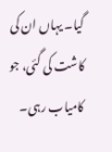گیا۔ یہاں ان کی کاشت کی گئی، جو کامیاب رہی۔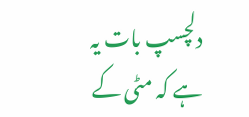دلچسپ بات یہ ہے کہ مٹی کے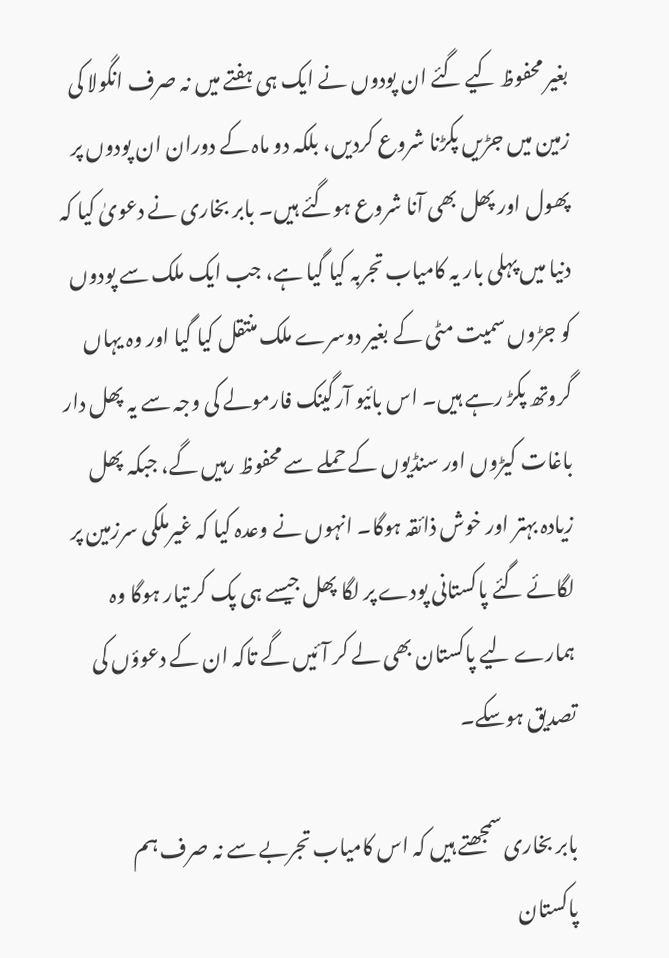بغیر محفوظ کیے گئے ان پودوں نے ایک ہی ہفتے میں نہ صرف انگولا کی زمین میں جڑیں پکڑنا شروع کردیں، بلکہ دو ماہ کے دوران ان پودوں پر پھول اور پھل بھی آنا شروع ہوگئے ہیں۔ بابر بخاری نے دعویٰ کیا کہ دنیا میں پہلی بار یہ کامیاب تجربہ کیا گیا ہے، جب ایک ملک سے پودوں کو جڑوں سمیت مٹی کے بغیر دوسرے ملک منتقل کیا گیا اور وہ یہاں گروتھ پکڑ رہے ہیں۔ اس بائیو آرگینک فارمولے کی وجہ سے یہ پھل دار باغات کیڑوں اور سنڈیوں کے حملے سے محفوظ رہیں گے، جبکہ پھل زیادہ بہتر اور خوش ذائقہ ہوگا۔ انہوں نے وعدہ کیا کہ غیرملکی سرزمین پر لگائے گئے پاکستانی پودے پر لگا پھل جیسے ہی پک کر تیار ہوگا وہ ہمارے لیے پاکستان بھی لے کر آئیں گے تاکہ ان کے دعوؤں کی تصدیق ہوسکے۔

بابر بخاری سمجھتے ہیں کہ اس کامیاب تجربے سے نہ صرف ہم پاکستان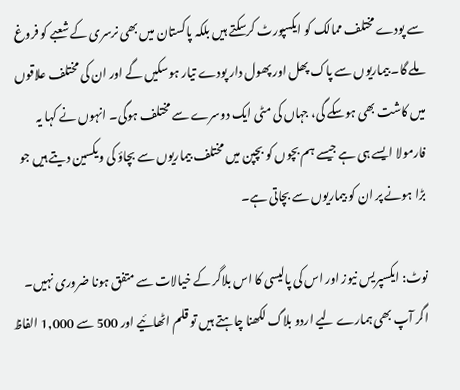سے پودے مختلف ممالک کو ایکسپورٹ کرسکتے ہیں بلکہ پاکستان میں بھی نرسری کے شعبے کو فروغ ملے گا۔ بیماریوں سے پاک پھل اور پھول دار پودے تیار ہوسکیں گے اور ان کی مختلف علاقوں میں کاشت بھی ہوسکے گی، جہاں کی مٹی ایک دوسرے سے مختلف ہوگی۔ انہوں نے کہا یہ فارمولا ایسے ہی ہے جیسے ہم بچوں کو بچپن میں مختلف بیماریوں سے بچاؤ کی ویکسین دیتے ہیں جو بڑا ہونے پر ان کو بیماریوں سے بچاتی ہے۔

نوٹ: ایکسپریس نیوز اور اس کی پالیسی کا اس بلاگر کے خیالات سے متفق ہونا ضروری نہیں۔
اگر آپ بھی ہمارے لیے اردو بلاگ لکھنا چاہتے ہیں تو قلم اٹھائیے اور 500 سے 1,000 الفاظ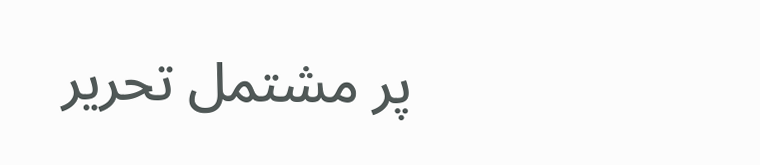پر مشتمل تحریر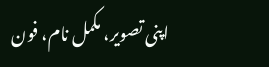اپنی تصویر، مکمل نام، فون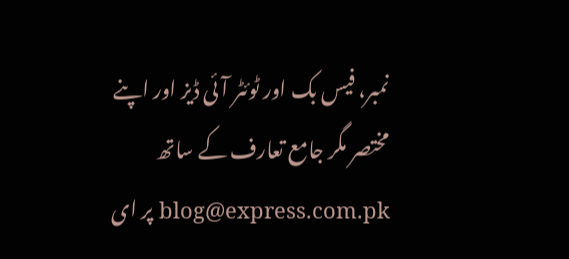نمبر، فیس بک اور ٹوئٹر آئی ڈیز اور اپنے مختصر مگر جامع تعارف کے ساتھ blog@express.com.pk پر ای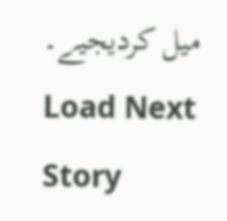میل کردیجیے۔
Load Next Story